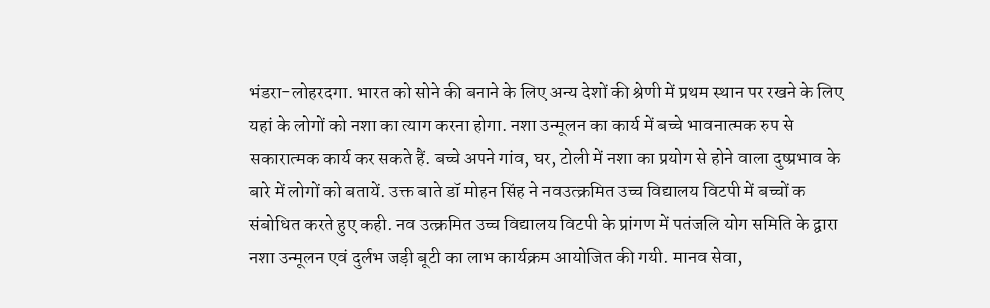भंडरा-लोहरदगा. भारत को सोने की बनाने के लिए अन्य देशों की श्रेणी में प्रथम स्थान पर रखने के लिए यहां के लोगों को नशा का त्याग करना होगा. नशा उन्मूलन का कार्य में बच्चे भावनात्मक रुप से सकारात्मक कार्य कर सकते हैं. बच्चे अपने गांव, घर, टोली में नशा का प्रयोग से होने वाला दुष्प्रभाव के बारे में लोगों को बतायें. उक्त बाते डॉ मोहन सिंह ने नवउत्क्रमित उच्च विद्यालय विटपी में बच्चों क संबोधित करते हुए कही. नव उत्क्रमित उच्च विद्यालय विटपी के प्रांगण में पतंजलि योग समिति के द्वारा नशा उन्मूलन एवं दुर्लभ जड़ी बूटी का लाभ कार्यक्रम आयोजित की गयी. मानव सेवा,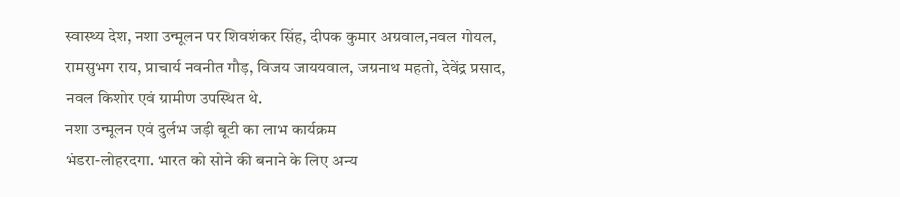स्वास्थ्य देश, नशा उन्मूलन पर शिवशंकर सिंह, दीपक कुमार अग्रवाल,नवल गोयल, रामसुभग राय, प्राचार्य नवनीत गौड़, विजय जाययवाल, जग्रनाथ महतो, देवेंद्र प्रसाद, नवल किशोर एवं ग्रामीण उपस्थित थे.
नशा उन्मूलन एवं दुर्लभ जड़ी बूटी का लाभ कार्यक्रम
भंडरा-लोहरदगा. भारत को सोने की बनाने के लिए अन्य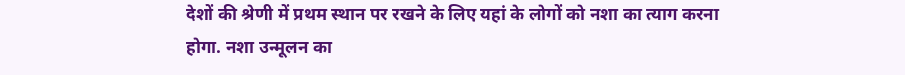देशों की श्रेणी में प्रथम स्थान पर रखने के लिए यहां के लोगों को नशा का त्याग करना होगा. नशा उन्मूलन का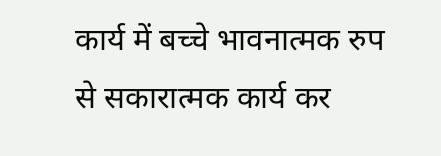कार्य में बच्चे भावनात्मक रुप से सकारात्मक कार्य कर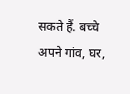सकते हैं. बच्चे अपने गांव, घर,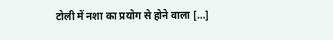टोली में नशा का प्रयोग से होने वाला […]